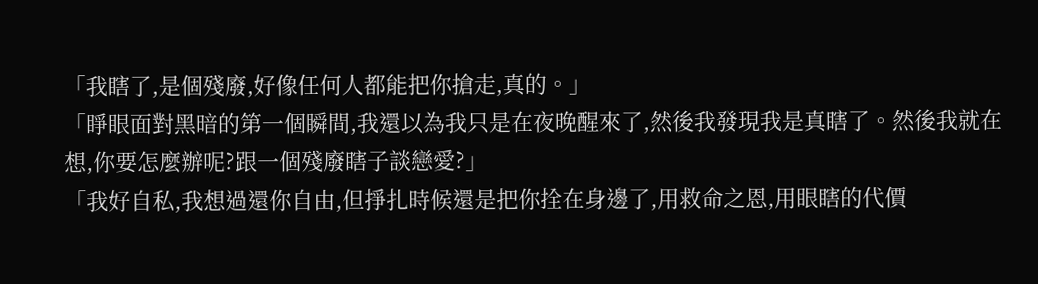「我瞎了,是個殘廢,好像任何人都能把你搶走,真的。」
「睜眼面對黑暗的第一個瞬間,我還以為我只是在夜晚醒來了,然後我發現我是真瞎了。然後我就在想,你要怎麼辦呢?跟一個殘廢瞎子談戀愛?」
「我好自私,我想過還你自由,但掙扎時候還是把你拴在身邊了,用救命之恩,用眼瞎的代價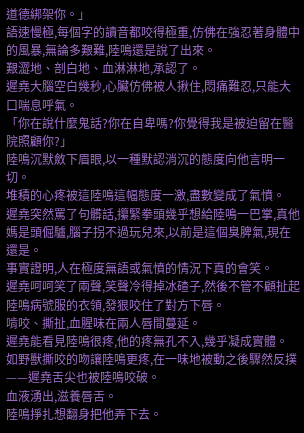道德綁架你。」
語速慢極,每個字的讀音都咬得極重,仿佛在強忍著身體中的風暴,無論多艱難,陸鳴還是說了出來。
艱澀地、剖白地、血淋淋地,承認了。
遲堯大腦空白幾秒,心臟仿佛被人揪住,悶痛難忍,只能大口喘息呼氣。
「你在說什麼鬼話?你在自卑嗎?你覺得我是被迫留在醫院照顧你?」
陸鳴沉默斂下眉眼,以一種默認消沉的態度向他言明一切。
堆積的心疼被這陸鳴這幅態度一激,盡數變成了氣憤。
遲堯突然罵了句髒話,攥緊拳頭幾乎想給陸鳴一巴掌,真他媽是頭倔驢,腦子拐不過玩兒來,以前是這個臭脾氣,現在還是。
事實證明,人在極度無語或氣憤的情況下真的會笑。
遲堯呵呵笑了兩聲,笑聲冷得掉冰碴子,然後不管不顧扯起陸鳴病號服的衣領,發狠咬住了對方下唇。
啃咬、撕扯,血腥味在兩人唇間蔓延。
遲堯能看見陸鳴很疼,他的疼無孔不入,幾乎凝成實體。
如野獸撕咬的吻讓陸鳴更疼,在一味地被動之後驟然反撲——遲堯舌尖也被陸鳴咬破。
血液湧出,滋養唇舌。
陸鳴掙扎想翻身把他弄下去。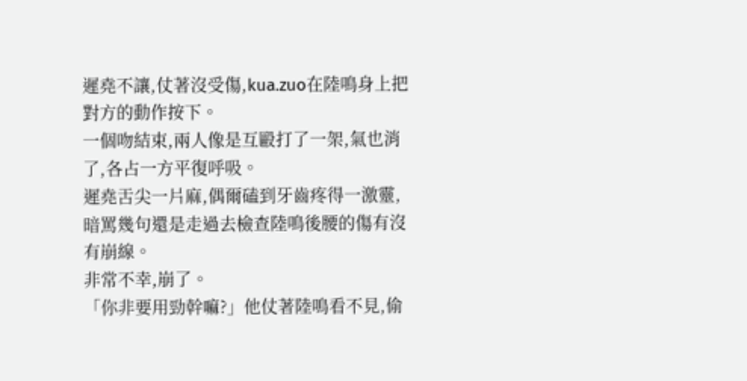遲堯不讓,仗著沒受傷,kua.zuo在陸鳴身上把對方的動作按下。
一個吻結束,兩人像是互毆打了一架,氣也消了,各占一方平復呼吸。
遲堯舌尖一片麻,偶爾磕到牙齒疼得一激靈,暗罵幾句還是走過去檢查陸鳴後腰的傷有沒有崩線。
非常不幸,崩了。
「你非要用勁幹嘛?」他仗著陸鳴看不見,偷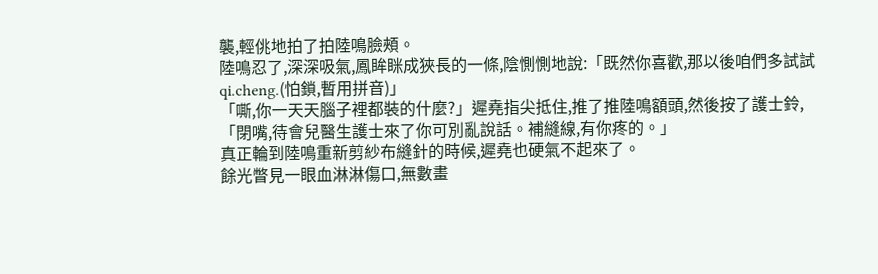襲,輕佻地拍了拍陸鳴臉頰。
陸鳴忍了,深深吸氣,鳳眸眯成狹長的一條,陰惻惻地說:「既然你喜歡,那以後咱們多試試qi.cheng.(怕鎖,暫用拼音)」
「嘶,你一天天腦子裡都裝的什麼?」遲堯指尖抵住,推了推陸鳴額頭,然後按了護士鈴,「閉嘴,待會兒醫生護士來了你可別亂說話。補縫線,有你疼的。」
真正輪到陸鳴重新剪紗布縫針的時候,遲堯也硬氣不起來了。
餘光瞥見一眼血淋淋傷口,無數畫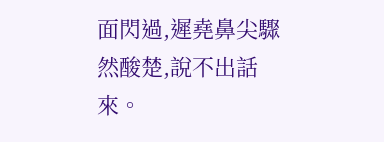面閃過,遲堯鼻尖驟然酸楚,說不出話來。